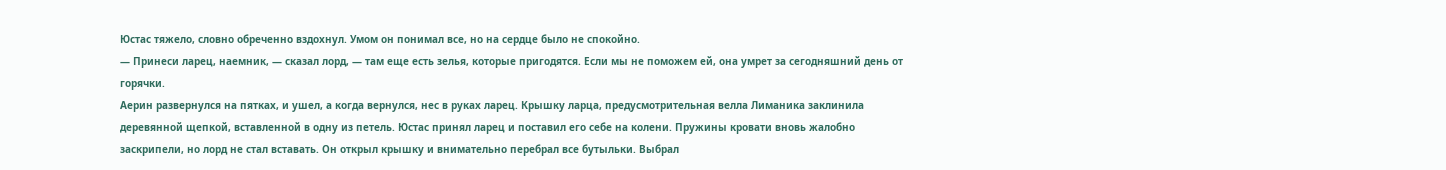Юстас тяжело, словно обреченно вздохнул. Умом он понимал все, но на сердце было не спокойно.
— Принеси ларец, наемник, — сказал лорд, — там еще есть зелья, которые пригодятся. Если мы не поможем ей, она умрет за сегодняшний день от горячки.
Аерин развернулся на пятках, и ушел, а когда вернулся, нес в руках ларец. Крышку ларца, предусмотрительная велла Лиманика заклинила деревянной щепкой, вставленной в одну из петель. Юстас принял ларец и поставил его себе на колени. Пружины кровати вновь жалобно заскрипели, но лорд не стал вставать. Он открыл крышку и внимательно перебрал все бутыльки. Выбрал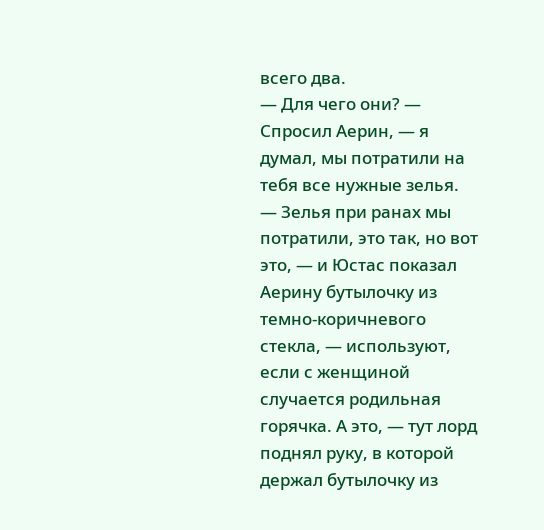всего два.
— Для чего они? — Спросил Аерин, — я думал, мы потратили на тебя все нужные зелья.
— Зелья при ранах мы потратили, это так, но вот это, — и Юстас показал Аерину бутылочку из темно-коричневого стекла, — используют, если с женщиной случается родильная горячка. А это, — тут лорд поднял руку, в которой держал бутылочку из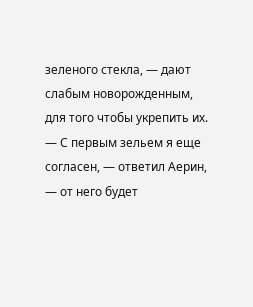зеленого стекла, — дают слабым новорожденным, для того чтобы укрепить их.
— С первым зельем я еще согласен, — ответил Аерин, — от него будет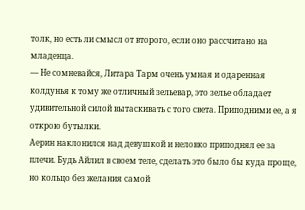толк, но есть ли смысл от второго, если оно рассчитано на младенца.
— Не сомневайся, Литара Тарм очень умная и одаренная колдунья к тому же отличный зельевар, это зелье обладает удивительной силой вытаскивать с того света. Приподними ее, а я открою бутылки.
Аерин наклонился над девушкой и неловко приподнял ее за плечи. Будь Айлил в своем теле, сделать это было бы куда проще, но кольцо без желания самой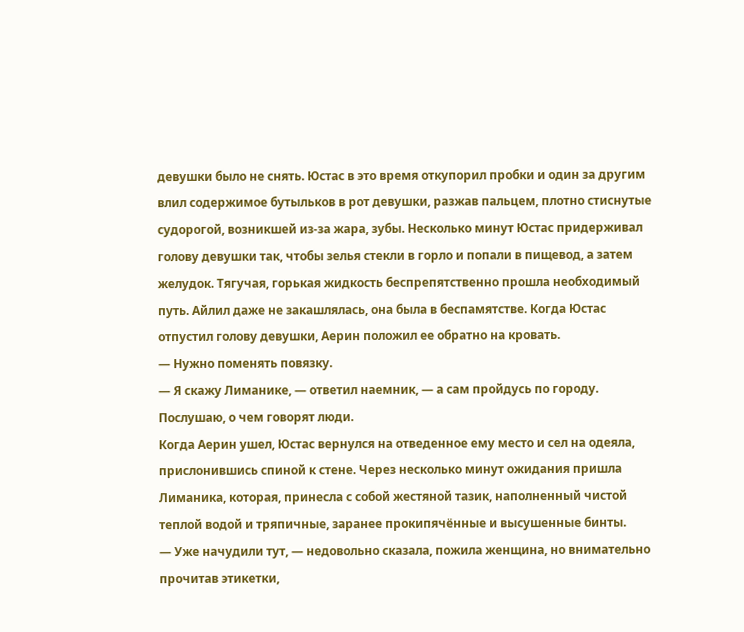девушки было не снять. Юстас в это время откупорил пробки и один за другим влил содержимое бутыльков в рот девушки, разжав пальцем, плотно стиснутые судорогой, возникшей из-за жара, зубы. Несколько минут Юстас придерживал голову девушки так, чтобы зелья стекли в горло и попали в пищевод, а затем желудок. Тягучая, горькая жидкость беспрепятственно прошла необходимый путь. Айлил даже не закашлялась, она была в беспамятстве. Когда Юстас отпустил голову девушки, Аерин положил ее обратно на кровать.
— Нужно поменять повязку.
— Я скажу Лиманике, — ответил наемник, — а сам пройдусь по городу. Послушаю, о чем говорят люди.
Когда Аерин ушел, Юстас вернулся на отведенное ему место и сел на одеяла, прислонившись спиной к стене. Через несколько минут ожидания пришла Лиманика, которая, принесла с собой жестяной тазик, наполненный чистой теплой водой и тряпичные, заранее прокипячённые и высушенные бинты.
— Уже начудили тут, — недовольно сказала, пожила женщина, но внимательно прочитав этикетки,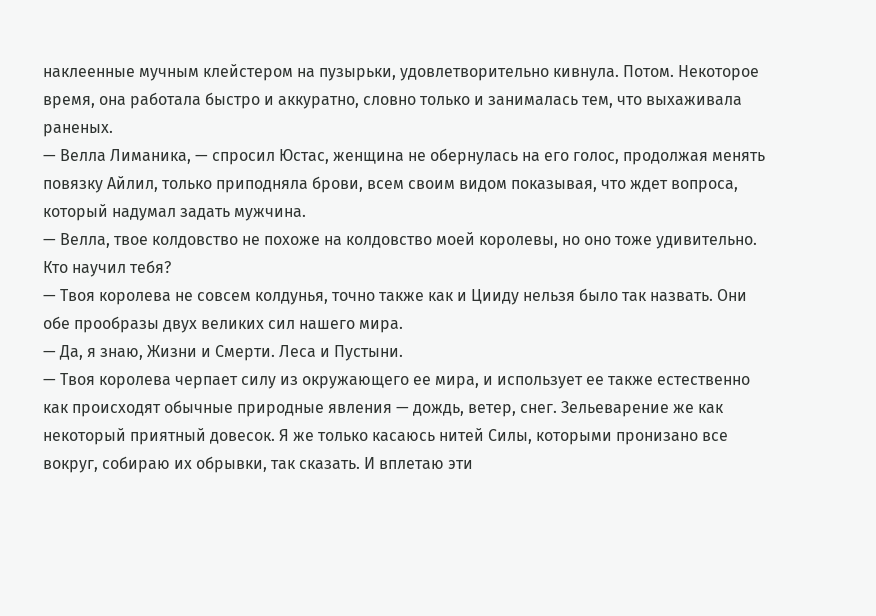наклеенные мучным клейстером на пузырьки, удовлетворительно кивнула. Потом. Некоторое время, она работала быстро и аккуратно, словно только и занималась тем, что выхаживала раненых.
— Велла Лиманика, — спросил Юстас, женщина не обернулась на его голос, продолжая менять повязку Айлил, только приподняла брови, всем своим видом показывая, что ждет вопроса, который надумал задать мужчина.
— Велла, твое колдовство не похоже на колдовство моей королевы, но оно тоже удивительно. Кто научил тебя?
— Твоя королева не совсем колдунья, точно также как и Цииду нельзя было так назвать. Они обе прообразы двух великих сил нашего мира.
— Да, я знаю, Жизни и Смерти. Леса и Пустыни.
— Твоя королева черпает силу из окружающего ее мира, и использует ее также естественно как происходят обычные природные явления — дождь, ветер, снег. Зельеварение же как некоторый приятный довесок. Я же только касаюсь нитей Силы, которыми пронизано все вокруг, собираю их обрывки, так сказать. И вплетаю эти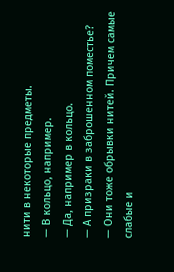нити в некоторые предметы.
— В кольцо, например.
— Да, например в кольцо.
— А призраки в заброшенном поместье?
— Они тоже обрывки нитей. Причем самые слабые и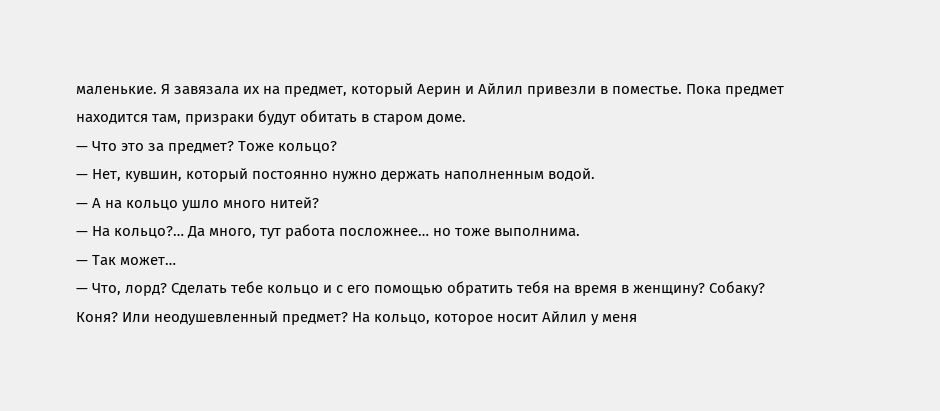маленькие. Я завязала их на предмет, который Аерин и Айлил привезли в поместье. Пока предмет находится там, призраки будут обитать в старом доме.
— Что это за предмет? Тоже кольцо?
— Нет, кувшин, который постоянно нужно держать наполненным водой.
— А на кольцо ушло много нитей?
— На кольцо?… Да много, тут работа посложнее… но тоже выполнима.
— Так может…
— Что, лорд? Сделать тебе кольцо и с его помощью обратить тебя на время в женщину? Собаку? Коня? Или неодушевленный предмет? На кольцо, которое носит Айлил у меня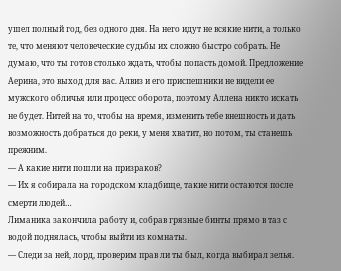ушел полный год, без одного дня. На него идут не всякие нити, а только те, что меняют человеческие судьбы их сложно быстро собрать. Не думаю, что ты готов столько ждать, чтобы попасть домой. Предложение Аерина, это выход для вас. Алвиз и его приспешники не видели ее мужского обличья или процесс оборота, поэтому Аллена никто искать не будет. Нитей на то, чтобы на время, изменить тебе внешность и дать возможность добраться до реки, у меня хватит, но потом, ты станешь прежним.
— А какие нити пошли на призраков?
— Их я собирала на городском кладбище, такие нити остаются после смерти людей…
Лиманика закончила работу и, собрав грязные бинты прямо в таз с водой поднялась, чтобы выйти из комнаты.
— Следи за ней, лорд, проверим прав ли ты был, когда выбирал зелья.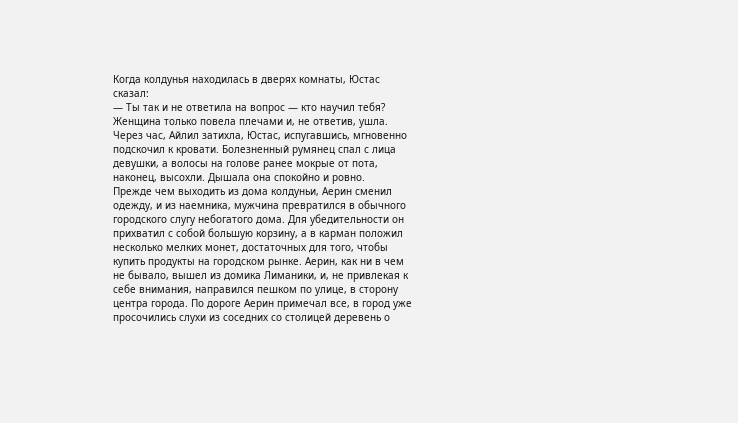Когда колдунья находилась в дверях комнаты, Юстас сказал:
— Ты так и не ответила на вопрос — кто научил тебя?
Женщина только повела плечами и, не ответив, ушла.
Через час, Айлил затихла, Юстас, испугавшись, мгновенно подскочил к кровати. Болезненный румянец спал с лица девушки, а волосы на голове ранее мокрые от пота, наконец, высохли. Дышала она спокойно и ровно.
Прежде чем выходить из дома колдуньи, Аерин сменил одежду, и из наемника, мужчина превратился в обычного городского слугу небогатого дома. Для убедительности он прихватил с собой большую корзину, а в карман положил несколько мелких монет, достаточных для того, чтобы купить продукты на городском рынке. Аерин, как ни в чем не бывало, вышел из домика Лиманики, и, не привлекая к себе внимания, направился пешком по улице, в сторону центра города. По дороге Аерин примечал все, в город уже просочились слухи из соседних со столицей деревень о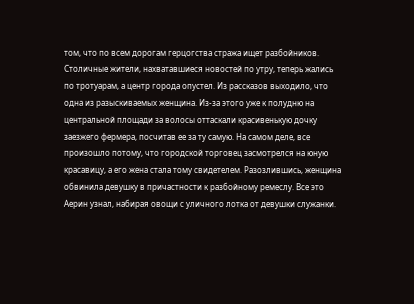том, что по всем дорогам герцогства стража ищет разбойников. Столичные жители, нахватавшиеся новостей по утру, теперь жались по тротуарам, а центр города опустел. Из рассказов выходило, что одна из разыскиваемых женщина. Из-за этого уже к полудню на центральной площади за волосы оттаскали красивенькую дочку заезжего фермера, посчитав ее за ту самую. На самом деле, все произошло потому, что городской торговец засмотрелся на юную красавицу, а его жена стала тому свидетелем. Разозлившись, женщина обвинила девушку в причастности к разбойному ремеслу. Все это Аерин узнал, набирая овощи с уличного лотка от девушки служанки.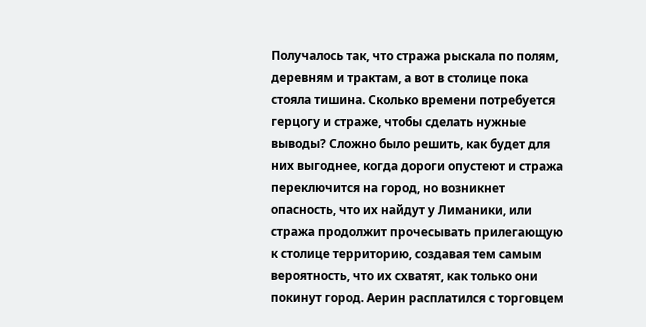Получалось так, что стража рыскала по полям, деревням и трактам, а вот в столице пока стояла тишина. Сколько времени потребуется герцогу и страже, чтобы сделать нужные выводы? Сложно было решить, как будет для них выгоднее, когда дороги опустеют и стража переключится на город, но возникнет опасность, что их найдут у Лиманики, или стража продолжит прочесывать прилегающую к столице территорию, создавая тем самым вероятность, что их схватят, как только они покинут город. Аерин расплатился с торговцем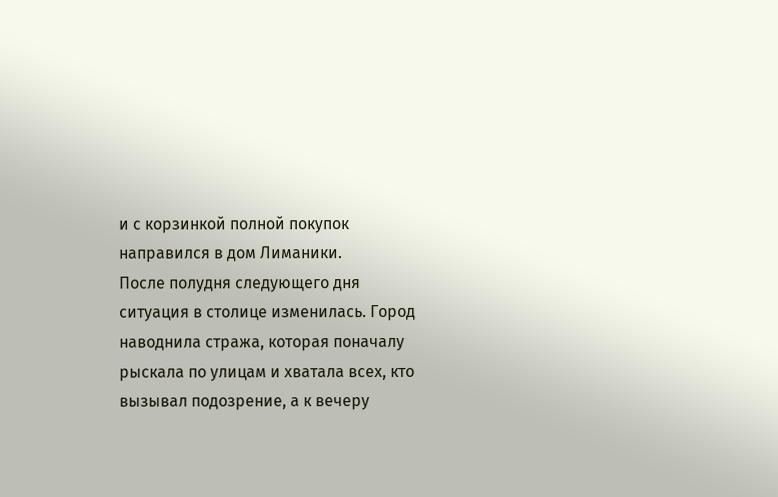и с корзинкой полной покупок направился в дом Лиманики.
После полудня следующего дня ситуация в столице изменилась. Город наводнила стража, которая поначалу рыскала по улицам и хватала всех, кто вызывал подозрение, а к вечеру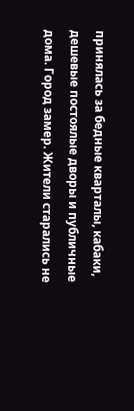принялась за бедные кварталы, кабаки, дешевые постоялые дворы и публичные дома. Город замер. Жители старались не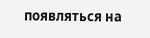появляться на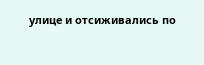улице и отсиживались по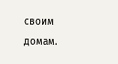своим домам.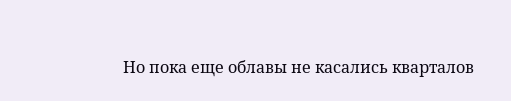Но пока еще облавы не касались кварталов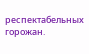респектабельных горожан.